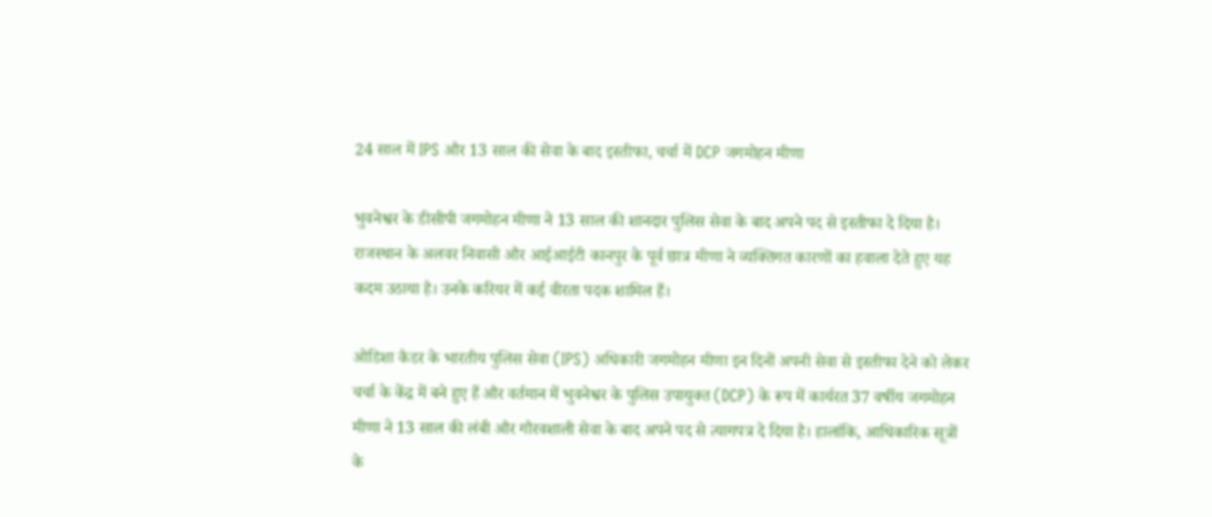24 साल में IPS और 13 साल की सेवा के बाद इस्तीफा, चर्चा में DCP जगमोहन मीणा

भुवनेश्वर के डीसीपी जगमोहन मीणा ने 13 साल की शानदार पुलिस सेवा के बाद अपने पद से इस्तीफा दे दिया है। राजस्थान के अलवर निवासी और आईआईटी कानपुर के पूर्व छात्र मीणा ने व्यक्तिगत कारणों का हवाला देते हुए यह कदम उठाया है। उनके करियर में कई वीरता पदक शामिल हैं।

ओडिशा कैडर के भारतीय पुलिस सेवा (IPS) अधिकारी जगमोहन मीणा इन दिनों अपनी सेवा से इस्तीफा देने को लेकर चर्चा के केंद्र में बने हुए हैं और वर्तमान में भुवनेश्वर के पुलिस उपायुक्त (DCP) के रूप में कार्यरत 37 वर्षीय जगमोहन मीणा ने 13 साल की लंबी और गौरवशाली सेवा के बाद अपने पद से त्यागपत्र दे दिया है। हालांकि, आधिकारिक सूत्रों के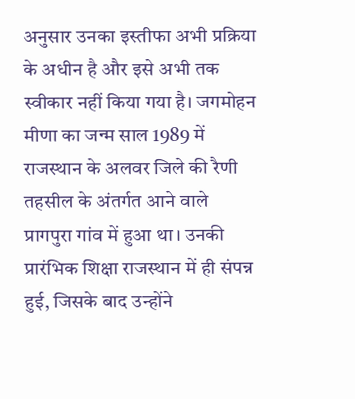अनुसार उनका इस्तीफा अभी प्रक्रिया के अधीन है और इसे अभी तक स्वीकार नहीं किया गया है। जगमोहन मीणा का जन्म साल 1989 में राजस्थान के अलवर जिले की रैणी तहसील के अंतर्गत आने वाले प्रागपुरा गांव में हुआ था। उनकी प्रारंभिक शिक्षा राजस्थान में ही संपन्न हुई, जिसके बाद उन्होंने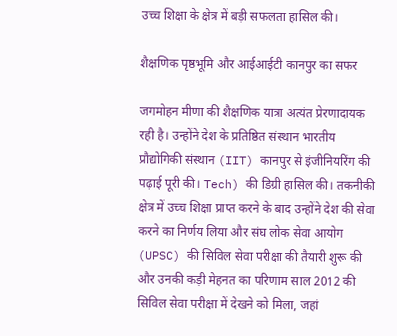उच्च शिक्षा के क्षेत्र में बड़ी सफलता हासिल की।

शैक्षणिक पृष्ठभूमि और आईआईटी कानपुर का सफर

जगमोहन मीणा की शैक्षणिक यात्रा अत्यंत प्रेरणादायक रही है। उन्होंने देश के प्रतिष्ठित संस्थान भारतीय प्रौद्योगिकी संस्थान (IIT) कानपुर से इंजीनियरिंग की पढ़ाई पूरी की। Tech) की डिग्री हासिल की। तकनीकी क्षेत्र में उच्च शिक्षा प्राप्त करने के बाद उन्होंने देश की सेवा करने का निर्णय लिया और संघ लोक सेवा आयोग (UPSC) की सिविल सेवा परीक्षा की तैयारी शुरू की और उनकी कड़ी मेहनत का परिणाम साल 2012 की सिविल सेवा परीक्षा में देखने को मिला, जहां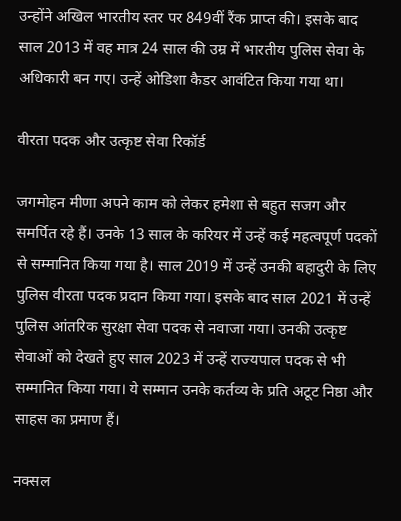उन्होंने अखिल भारतीय स्तर पर 849वीं रैंक प्राप्त की। इसके बाद साल 2013 में वह मात्र 24 साल की उम्र में भारतीय पुलिस सेवा के अधिकारी बन गए। उन्हें ओडिशा कैडर आवंटित किया गया था।

वीरता पदक और उत्कृष्ट सेवा रिकॉर्ड

जगमोहन मीणा अपने काम को लेकर हमेशा से बहुत सजग और समर्पित रहे हैं। उनके 13 साल के करियर में उन्हें कई महत्वपूर्ण पदकों से सम्मानित किया गया है। साल 2019 में उन्हें उनकी बहादुरी के लिए पुलिस वीरता पदक प्रदान किया गया। इसके बाद साल 2021 में उन्हें पुलिस आंतरिक सुरक्षा सेवा पदक से नवाजा गया। उनकी उत्कृष्ट सेवाओं को देखते हुए साल 2023 में उन्हें राज्यपाल पदक से भी सम्मानित किया गया। ये सम्मान उनके कर्तव्य के प्रति अटूट निष्ठा और साहस का प्रमाण हैं।

नक्सल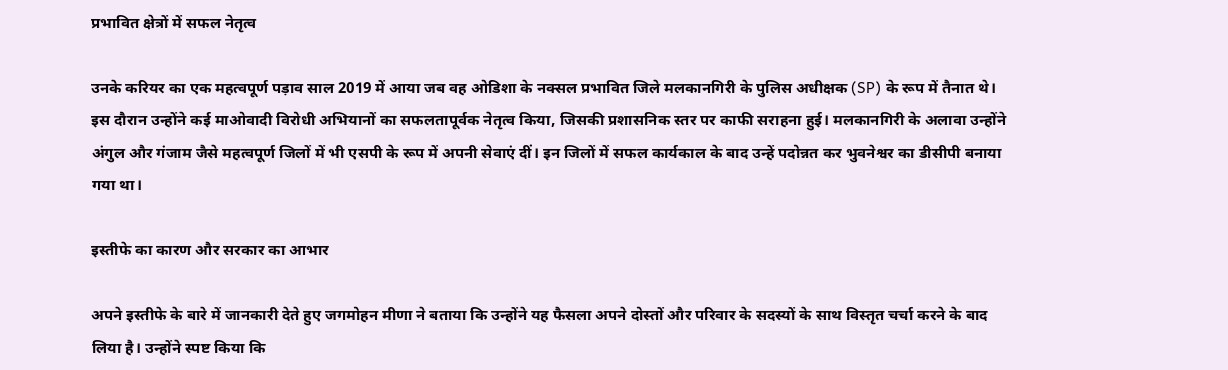प्रभावित क्षेत्रों में सफल नेतृत्व

उनके करियर का एक महत्वपूर्ण पड़ाव साल 2019 में आया जब वह ओडिशा के नक्सल प्रभावित जिले मलकानगिरी के पुलिस अधीक्षक (SP) के रूप में तैनात थे। इस दौरान उन्होंने कई माओवादी विरोधी अभियानों का सफलतापूर्वक नेतृत्व किया, जिसकी प्रशासनिक स्तर पर काफी सराहना हुई। मलकानगिरी के अलावा उन्होंने अंगुल और गंजाम जैसे महत्वपूर्ण जिलों में भी एसपी के रूप में अपनी सेवाएं दीं। इन जिलों में सफल कार्यकाल के बाद उन्हें पदोन्नत कर भुवनेश्वर का डीसीपी बनाया गया था।

इस्तीफे का कारण और सरकार का आभार

अपने इस्तीफे के बारे में जानकारी देते हुए जगमोहन मीणा ने बताया कि उन्होंने यह फैसला अपने दोस्तों और परिवार के सदस्यों के साथ विस्तृत चर्चा करने के बाद लिया है। उन्होंने स्पष्ट किया कि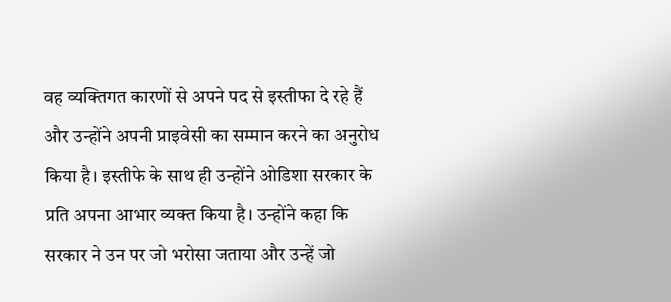वह व्यक्तिगत कारणों से अपने पद से इस्तीफा दे रहे हैं और उन्होंने अपनी प्राइवेसी का सम्मान करने का अनुरोध किया है। इस्तीफे के साथ ही उन्होंने ओडिशा सरकार के प्रति अपना आभार व्यक्त किया है। उन्होंने कहा कि सरकार ने उन पर जो भरोसा जताया और उन्हें जो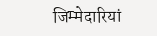जिम्मेदारियां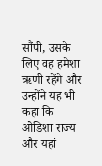सौंपी, उसके लिए वह हमेशा ऋणी रहेंगे और उन्होंने यह भी कहा कि ओडिशा राज्य और यहां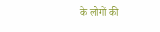के लोगों की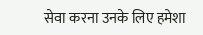सेवा करना उनके लिए हमेशा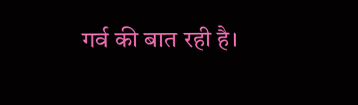गर्व की बात रही है।